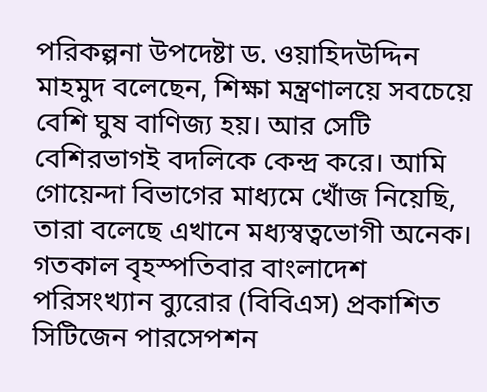পরিকল্পনা উপদেষ্টা ড. ওয়াহিদউদ্দিন মাহমুদ বলেছেন, শিক্ষা মন্ত্রণালয়ে সবচেয়ে বেশি ঘুষ বাণিজ্য হয়। আর সেটি বেশিরভাগই বদলিকে কেন্দ্র করে। আমি গোয়েন্দা বিভাগের মাধ্যমে খোঁজ নিয়েছি, তারা বলেছে এখানে মধ্যস্বত্বভোগী অনেক।
গতকাল বৃহস্পতিবার বাংলাদেশ পরিসংখ্যান ব্যুরোর (বিবিএস) প্রকাশিত সিটিজেন পারসেপশন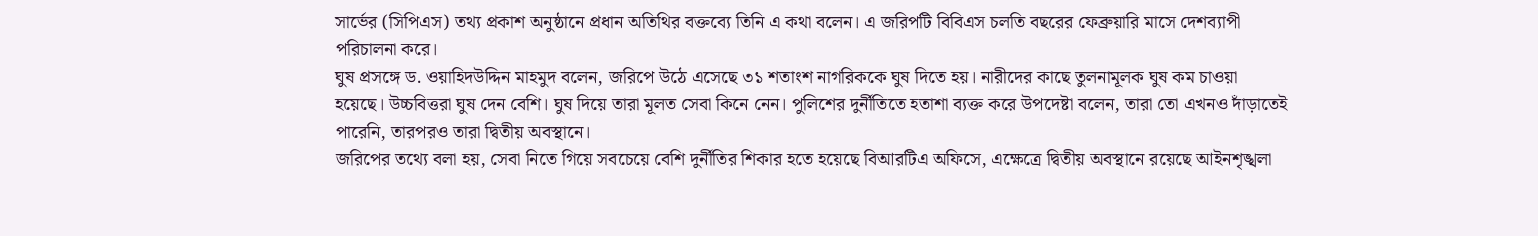সার্ভের (সিপিএস) তথ্য প্রকাশ অনুষ্ঠানে প্রধান অতিথির বক্তব্যে তিনি এ কথা বলেন। এ জরিপটি বিবিএস চলতি বছরের ফেব্রুয়ারি মাসে দেশব্যাপী পরিচালনা করে।
ঘুষ প্রসঙ্গে ড. ওয়াহিদউদ্দিন মাহমুদ বলেন, জরিপে উঠে এসেছে ৩১ শতাংশ নাগরিককে ঘুষ দিতে হয়। নারীদের কাছে তুলনামূলক ঘুষ কম চাওয়া হয়েছে। উচ্চবিত্তরা ঘুষ দেন বেশি। ঘুষ দিয়ে তারা মূলত সেবা কিনে নেন। পুলিশের দুর্নীতিতে হতাশা ব্যক্ত করে উপদেষ্টা বলেন, তারা তো এখনও দাঁড়াতেই পারেনি, তারপরও তারা দ্বিতীয় অবস্থানে।
জরিপের তথ্যে বলা হয়, সেবা নিতে গিয়ে সবচেয়ে বেশি দুর্নীতির শিকার হতে হয়েছে বিআরটিএ অফিসে, এক্ষেত্রে দ্বিতীয় অবস্থানে রয়েছে আইনশৃঙ্খলা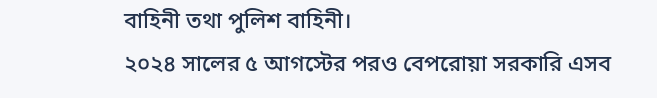বাহিনী তথা পুলিশ বাহিনী।
২০২৪ সালের ৫ আগস্টের পরও বেপরোয়া সরকারি এসব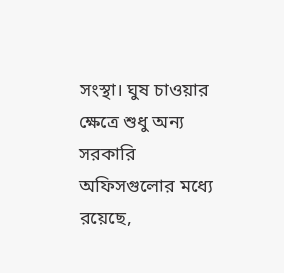সংস্থা। ঘুষ চাওয়ার ক্ষেত্রে শুধু অন্য সরকারি অফিসগুলোর মধ্যে রয়েছে,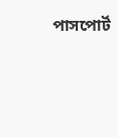পাসপোর্ট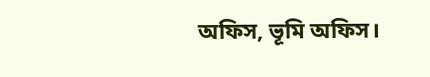অফিস, ভূমি অফিস।